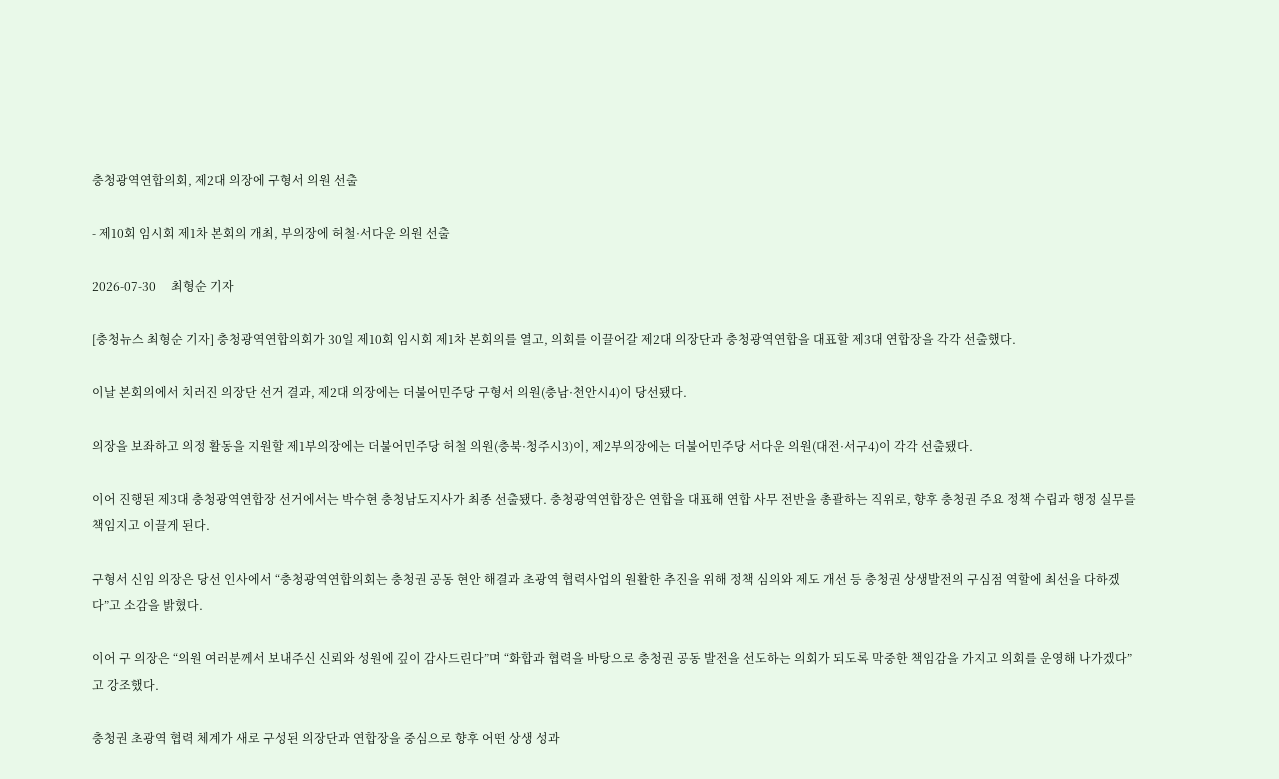충청광역연합의회, 제2대 의장에 구형서 의원 선출

- 제10회 임시회 제1차 본회의 개최, 부의장에 허철·서다운 의원 선출

2026-07-30     최형순 기자

[충청뉴스 최형순 기자] 충청광역연합의회가 30일 제10회 임시회 제1차 본회의를 열고, 의회를 이끌어갈 제2대 의장단과 충청광역연합을 대표할 제3대 연합장을 각각 선출했다.

이날 본회의에서 치러진 의장단 선거 결과, 제2대 의장에는 더불어민주당 구형서 의원(충남·천안시4)이 당선됐다.

의장을 보좌하고 의정 활동을 지원할 제1부의장에는 더불어민주당 허철 의원(충북·청주시3)이, 제2부의장에는 더불어민주당 서다운 의원(대전·서구4)이 각각 선출됐다.

이어 진행된 제3대 충청광역연합장 선거에서는 박수현 충청남도지사가 최종 선출됐다. 충청광역연합장은 연합을 대표해 연합 사무 전반을 총괄하는 직위로, 향후 충청권 주요 정책 수립과 행정 실무를 책임지고 이끌게 된다.

구형서 신임 의장은 당선 인사에서 “충청광역연합의회는 충청권 공동 현안 해결과 초광역 협력사업의 원활한 추진을 위해 정책 심의와 제도 개선 등 충청권 상생발전의 구심점 역할에 최선을 다하겠다”고 소감을 밝혔다.

이어 구 의장은 “의원 여러분께서 보내주신 신뢰와 성원에 깊이 감사드린다”며 “화합과 협력을 바탕으로 충청권 공동 발전을 선도하는 의회가 되도록 막중한 책임감을 가지고 의회를 운영해 나가겠다”고 강조했다.

충청권 초광역 협력 체계가 새로 구성된 의장단과 연합장을 중심으로 향후 어떤 상생 성과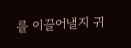를 이끌어낼지 귀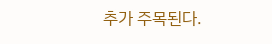추가 주목된다.